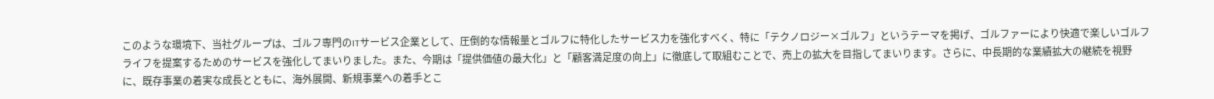このような環境下、当社グループは、ゴルフ専門のITサービス企業として、圧倒的な情報量とゴルフに特化したサービス力を強化すべく、特に「テクノロジー×ゴルフ」というテーマを掲げ、ゴルファーにより快適で楽しいゴルフライフを提案するためのサービスを強化してまいりました。また、今期は「提供価値の最大化」と「顧客満足度の向上」に徹底して取組むことで、売上の拡大を目指してまいります。さらに、中長期的な業績拡大の継続を視野に、既存事業の着実な成長とともに、海外展開、新規事業への着手とこ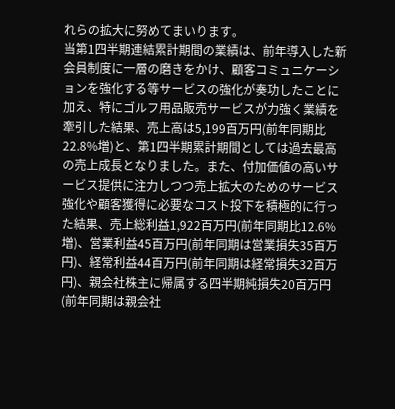れらの拡大に努めてまいります。
当第1四半期連結累計期間の業績は、前年導入した新会員制度に一層の磨きをかけ、顧客コミュニケーションを強化する等サービスの強化が奏功したことに加え、特にゴルフ用品販売サービスが力強く業績を牽引した結果、売上高は5,199百万円(前年同期比22.8%増)と、第1四半期累計期間としては過去最高の売上成長となりました。また、付加価値の高いサービス提供に注力しつつ売上拡大のためのサービス強化や顧客獲得に必要なコスト投下を積極的に行った結果、売上総利益1,922百万円(前年同期比12.6%増)、営業利益45百万円(前年同期は営業損失35百万円)、経常利益44百万円(前年同期は経常損失32百万円)、親会社株主に帰属する四半期純損失20百万円(前年同期は親会社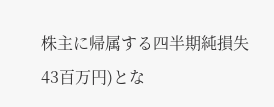株主に帰属する四半期純損失43百万円)とな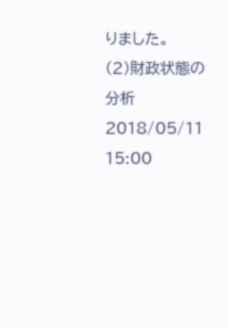りました。
(2)財政状態の分析
2018/05/11 15:00